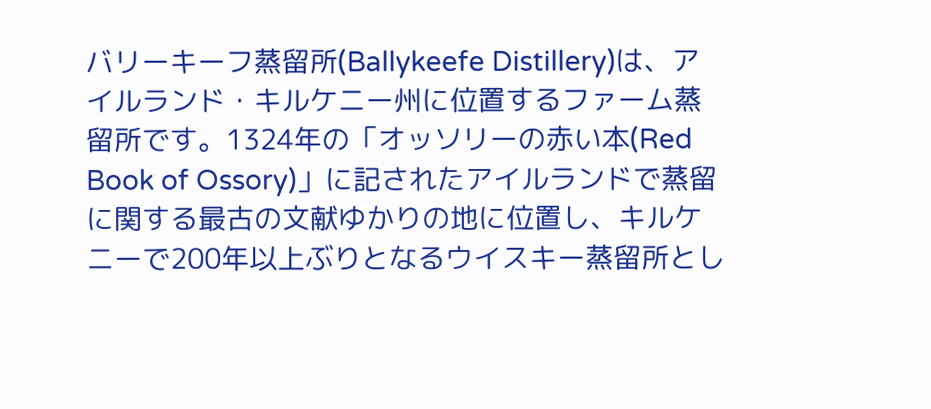バリーキーフ蒸留所(Ballykeefe Distillery)は、アイルランド・キルケニー州に位置するファーム蒸留所です。1324年の「オッソリーの赤い本(Red Book of Ossory)」に記されたアイルランドで蒸留に関する最古の文献ゆかりの地に位置し、キルケニーで200年以上ぶりとなるウイスキー蒸留所とし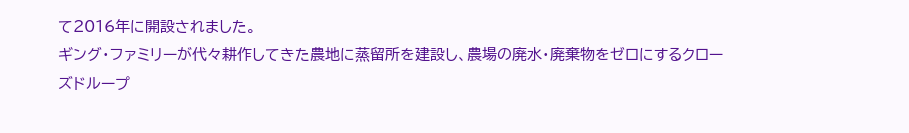て2016年に開設されました。
ギング・ファミリーが代々耕作してきた農地に蒸留所を建設し、農場の廃水・廃棄物をゼロにするクローズドループ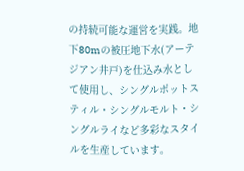の持続可能な運営を実践。地下80mの被圧地下水(アーテジアン井戸)を仕込み水として使用し、シングルポットスティル・シングルモルト・シングルライなど多彩なスタイルを生産しています。